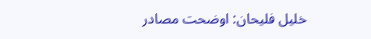خليل فليحان: اوضحت مصادر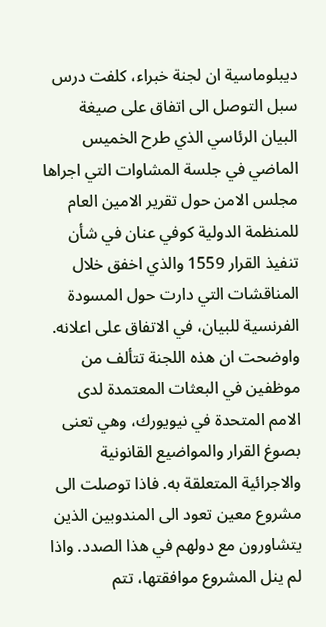ديبلوماسية ان لجنة خبراء، كلفت درس سبل التوصل الى اتفاق على صيغة البيان الرئاسي الذي طرح الخميس الماضي في جلسة المشاوات التي اجراها مجلس الامن حول تقرير الامين العام للمنظمة الدولية كوفي عنان في شأن تنفيذ القرار 1559 والذي اخفق خلال المناقشات التي دارت حول المسودة الفرنسية للبيان، في الاتفاق على اعلانه.
واوضحت ان هذه اللجنة تتألف من موظفين في البعثات المعتمدة لدى الامم المتحدة في نيويورك، وهي تعنى بصوغ القرار والمواضيع القانونية والاجرائية المتعلقة به. فاذا توصلت الى مشروع معين تعود الى المندوبين الذين يتشاورون مع دولهم في هذا الصدد. واذا لم ينل المشروع موافقتها، تتم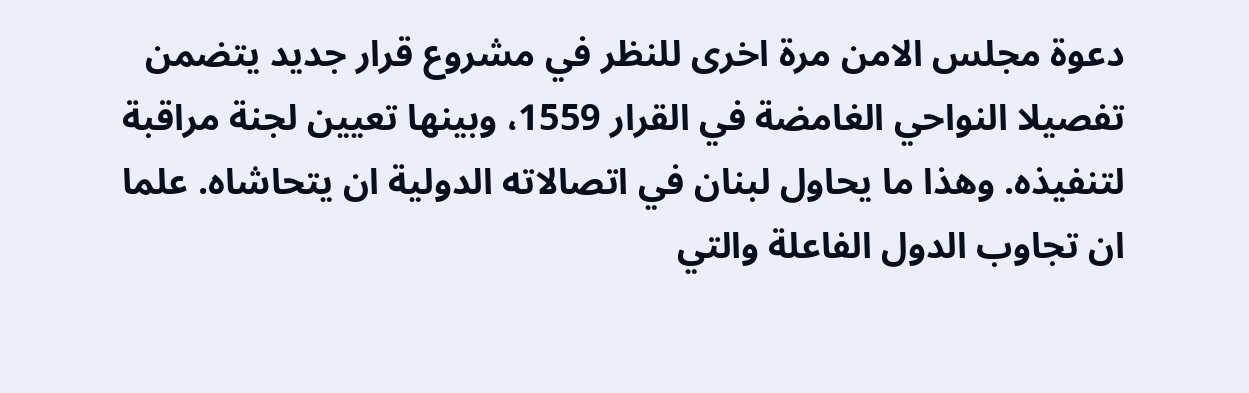دعوة مجلس الامن مرة اخرى للنظر في مشروع قرار جديد يتضمن تفصيلا النواحي الغامضة في القرار 1559، وبينها تعيين لجنة مراقبة لتنفيذه. وهذا ما يحاول لبنان في اتصالاته الدولية ان يتحاشاه. علما ان تجاوب الدول الفاعلة والتي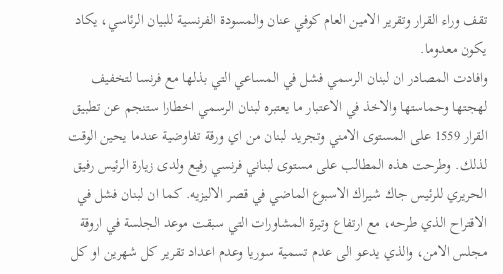تقف وراء القرار وتقرير الامين العام كوفي عنان والمسودة الفرنسية للبيان الرئاسي، يكاد يكون معدوما.
وافادت المصادر ان لبنان الرسمي فشل في المساعي التي بذلها مع فرنسا لتخفيف لهجتها وحماستها والاخذ في الاعتبار ما يعتبره لبنان الرسمي اخطارا ستنجم عن تطبيق القرار 1559 على المستوى الامني وتجريد لبنان من اي ورقة تفاوضية عندما يحين الوقت لذلك. وطرحت هذه المطالب على مستوى لبناني فرنسي رفيع ولدى زيارة الرئيس رفيق الحريري للرئيس جاك شيراك الاسبوع الماضي في قصر الاليزيه. كما ان لبنان فشل في الاقتراح الذي طرحه، مع ارتفاع وتيرة المشاورات التي سبقت موعد الجلسة في اروقة مجلس الامن، والذي يدعو الى عدم تسمية سوريا وعدم اعداد تقرير كل شهرين او كل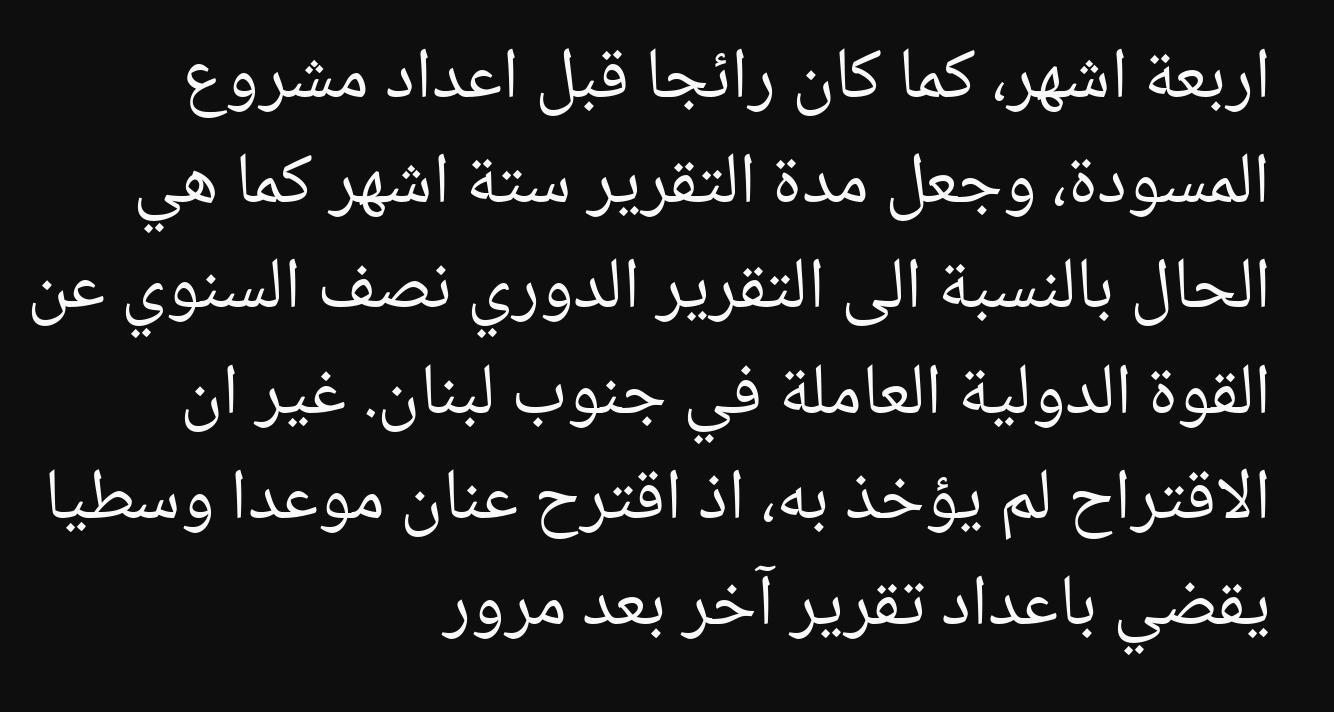اربعة اشهر، كما كان رائجا قبل اعداد مشروع المسودة، وجعل مدة التقرير ستة اشهر كما هي الحال بالنسبة الى التقرير الدوري نصف السنوي عن القوة الدولية العاملة في جنوب لبنان. غير ان الاقتراح لم يؤخذ به، اذ اقترح عنان موعدا وسطيا يقضي باعداد تقرير آخر بعد مرور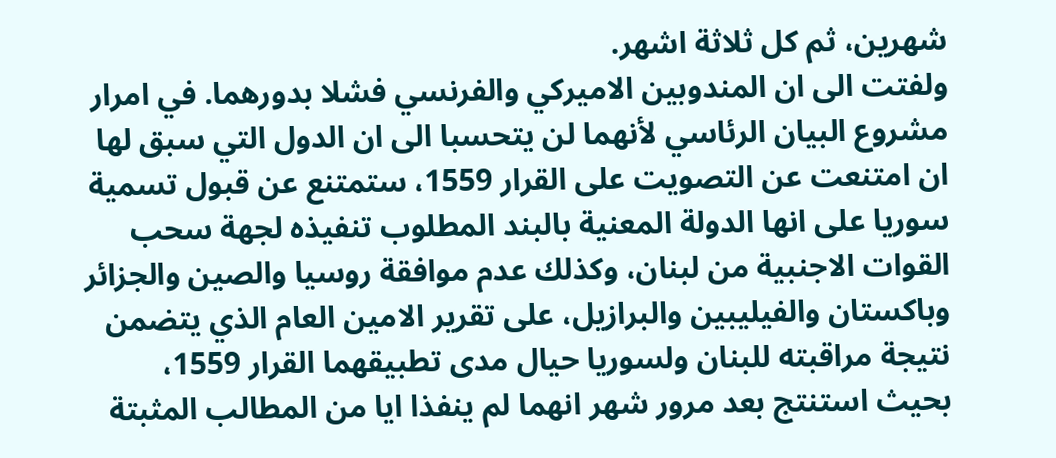شهرين، ثم كل ثلاثة اشهر.
ولفتت الى ان المندوبين الاميركي والفرنسي فشلا بدورهما. في امرار مشروع البيان الرئاسي لأنهما لن يتحسبا الى ان الدول التي سبق لها ان امتنعت عن التصويت على القرار 1559، ستمتنع عن قبول تسمية سوريا على انها الدولة المعنية بالبند المطلوب تنفيذه لجهة سحب القوات الاجنبية من لبنان، وكذلك عدم موافقة روسيا والصين والجزائر وباكستان والفيليبين والبرازيل، على تقرير الامين العام الذي يتضمن نتيجة مراقبته للبنان ولسوريا حيال مدى تطبيقهما القرار 1559، بحيث استنتج بعد مرور شهر انهما لم ينفذا ايا من المطالب المثبتة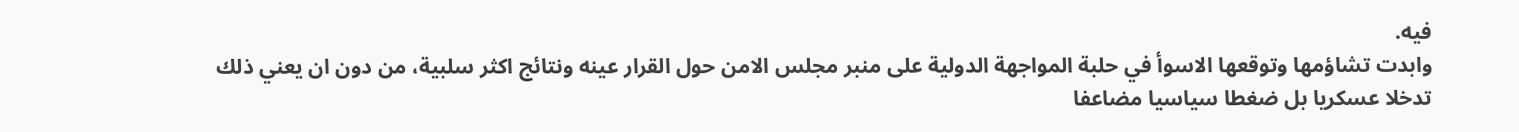فيه.
وابدت تشاؤمها وتوقعها الاسوأ في حلبة المواجهة الدولية على منبر مجلس الامن حول القرار عينه ونتائج اكثر سلبية، من دون ان يعني ذلك تدخلا عسكريا بل ضغطا سياسيا مضاعفا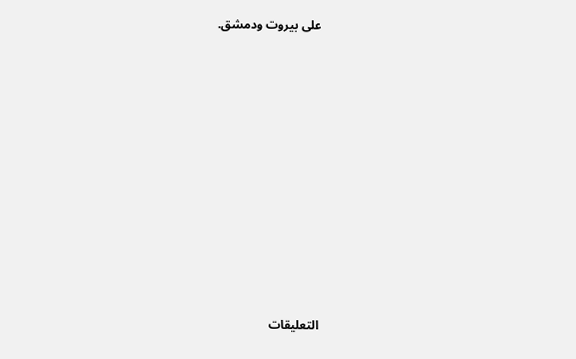على بيروت ودمشق.














التعليقات